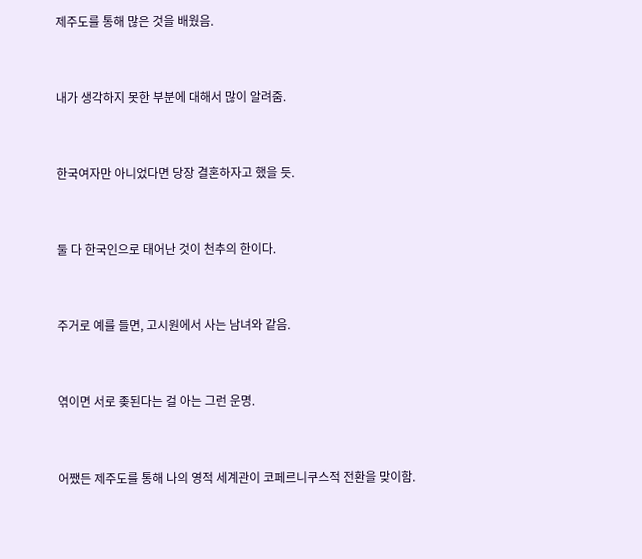제주도를 통해 많은 것을 배웠음.


내가 생각하지 못한 부분에 대해서 많이 알려줌.


한국여자만 아니었다면 당장 결혼하자고 했을 듯.


둘 다 한국인으로 태어난 것이 천추의 한이다.


주거로 예를 들면, 고시원에서 사는 남녀와 같음.


엮이면 서로 좆된다는 걸 아는 그런 운명.


어쨌든 제주도를 통해 나의 영적 세계관이 코페르니쿠스적 전환을 맞이함.